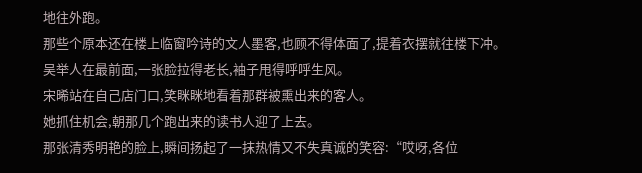地往外跑。
那些个原本还在楼上临窗吟诗的文人墨客,也顾不得体面了,提着衣摆就往楼下冲。
吴举人在最前面,一张脸拉得老长,袖子甩得呼呼生风。
宋晞站在自己店门口,笑眯眯地看着那群被熏出来的客人。
她抓住机会,朝那几个跑出来的读书人迎了上去。
那张清秀明艳的脸上,瞬间扬起了一抹热情又不失真诚的笑容:“哎呀,各位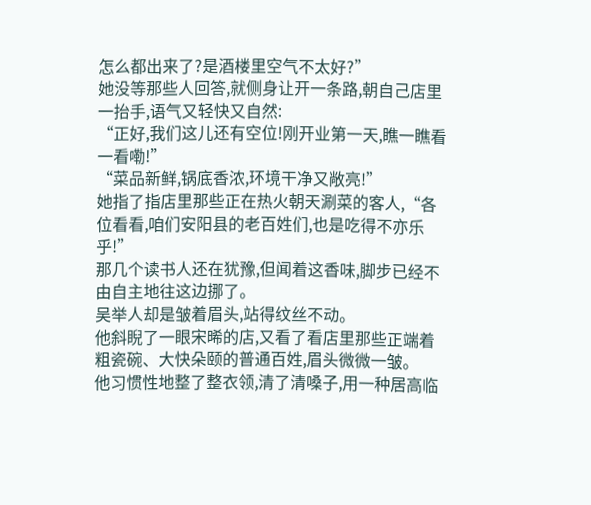怎么都出来了?是酒楼里空气不太好?”
她没等那些人回答,就侧身让开一条路,朝自己店里一抬手,语气又轻快又自然:
“正好,我们这儿还有空位!刚开业第一天,瞧一瞧看一看嘞!”
“菜品新鲜,锅底香浓,环境干净又敞亮!”
她指了指店里那些正在热火朝天涮菜的客人,“各位看看,咱们安阳县的老百姓们,也是吃得不亦乐乎!”
那几个读书人还在犹豫,但闻着这香味,脚步已经不由自主地往这边挪了。
吴举人却是皱着眉头,站得纹丝不动。
他斜睨了一眼宋晞的店,又看了看店里那些正端着粗瓷碗、大快朵颐的普通百姓,眉头微微一皱。
他习惯性地整了整衣领,清了清嗓子,用一种居高临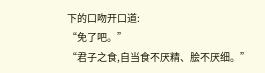下的口吻开口道:
“免了吧。”
“君子之食,自当食不厌精、脍不厌细。”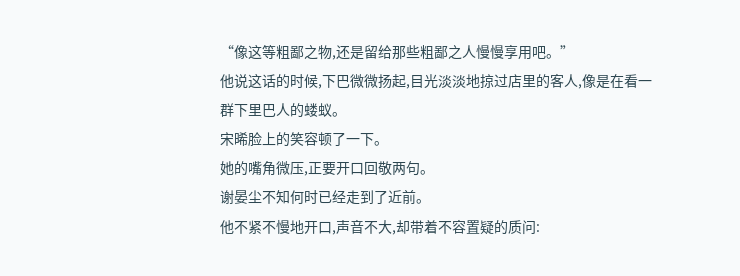“像这等粗鄙之物,还是留给那些粗鄙之人慢慢享用吧。”
他说这话的时候,下巴微微扬起,目光淡淡地掠过店里的客人,像是在看一群下里巴人的蝼蚁。
宋晞脸上的笑容顿了一下。
她的嘴角微压,正要开口回敬两句。
谢晏尘不知何时已经走到了近前。
他不紧不慢地开口,声音不大,却带着不容置疑的质问: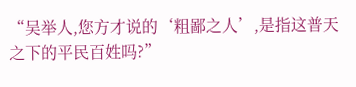“吴举人,您方才说的‘粗鄙之人’,是指这普天之下的平民百姓吗?”